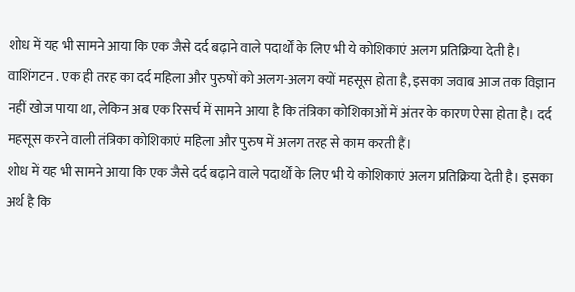शोध में यह भी सामने आया कि एक जैसे दर्द बढ़ाने वाले पदार्थों के लिए भी ये कोशिकाएं अलग प्रतिक्रिया देती है।
वाशिंगटन . एक ही तरह का दर्द महिला और पुरुषों को अलग-अलग क्यों महसूस होता है, इसका जवाब आज तक विज्ञान नहीं खोज पाया था, लेकिन अब एक रिसर्च में सामने आया है कि तंत्रिका कोशिकाओं में अंतर के कारण ऐसा होता है। दर्द महसूस करने वाली तंत्रिका कोशिकाएं महिला और पुरुष में अलग तरह से काम करती हैं।
शोध में यह भी सामने आया कि एक जैसे दर्द बढ़ाने वाले पदार्थों के लिए भी ये कोशिकाएं अलग प्रतिक्रिया देती है। इसका अर्थ है कि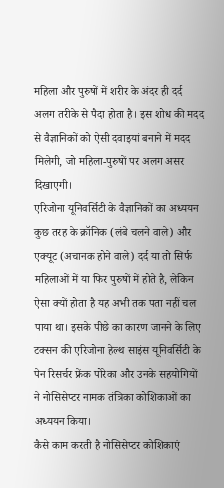महिला और पुरुषों में शरीर के अंदर ही दर्द अलग तरीके से पैदा होता है। इस शोध की मदद से वैज्ञानिकों को ऐसी दवाइयां बनाने में मदद मिलेगी, जो महिला-पुरुषों पर अलग असर दिखाएगी।
एरिजोना यूनिवर्सिटी के वैज्ञानिकों का अध्ययन
कुछ तरह के क्रॉनिक (लंबे चलने वाले) और एक्यूट (अचानक होने वाले) दर्द या तो सिर्फ महिलाओं में या फिर पुरुषों में होते है, लेकिन ऐसा क्यों होता है यह अभी तक पता नहीं चल पाया था। इसके पीछे का कारण जानने के लिए टक्सन की एरिजोना हेल्थ साइंस यूनिवर्सिटी के पेन रिसर्चर फ्रेंक पोरेका और उनके सहयोगियों ने नोसिसेप्टर नामक तंत्रिका कोशिकाओं का अध्ययन किया।
कैसे काम करती है नोसिसेप्टर कोशिकाएं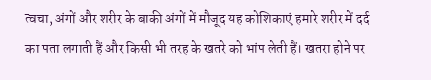त्वचा, अंगों और शरीर के बाकी अंगों में मौजूद यह कोशिकाएं हमारे शरीर में दर्द का पता लगाती हैं और किसी भी तरह के खतरे को भांप लेती हैं। खतरा होने पर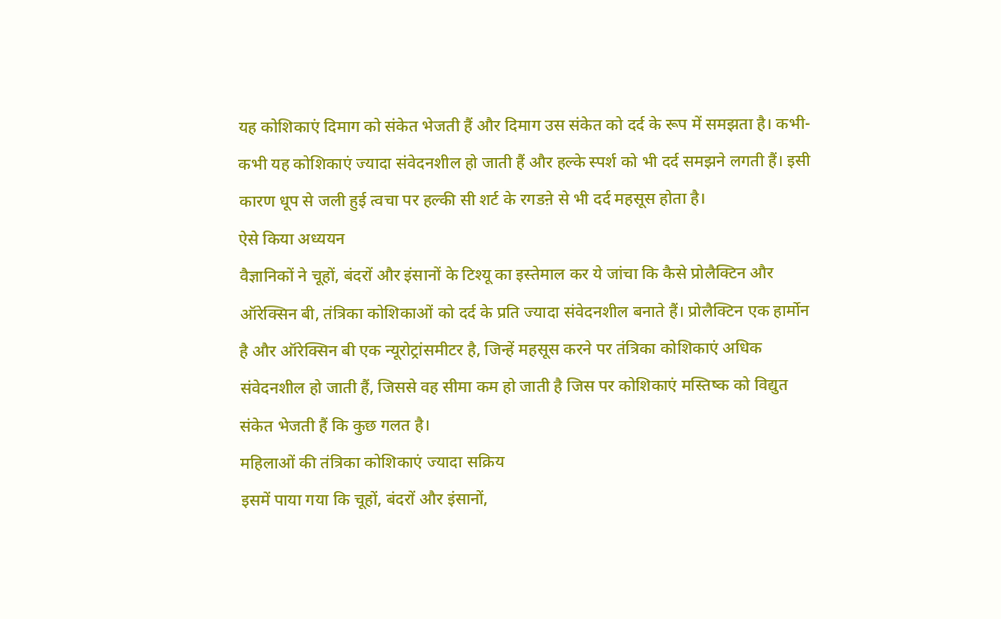यह कोशिकाएं दिमाग को संकेत भेजती हैं और दिमाग उस संकेत को दर्द के रूप में समझता है। कभी-कभी यह कोशिकाएं ज्यादा संवेदनशील हो जाती हैं और हल्के स्पर्श को भी दर्द समझने लगती हैं। इसी कारण धूप से जली हुई त्वचा पर हल्की सी शर्ट के रगडऩे से भी दर्द महसूस होता है।
ऐसे किया अध्ययन
वैज्ञानिकों ने चूहों, बंदरों और इंसानों के टिश्यू का इस्तेमाल कर ये जांचा कि कैसे प्रोलैक्टिन और ऑरेक्सिन बी, तंत्रिका कोशिकाओं को दर्द के प्रति ज्यादा संवेदनशील बनाते हैं। प्रोलैक्टिन एक हार्मोन है और ऑरेक्सिन बी एक न्यूरोट्रांसमीटर है, जिन्हें महसूस करने पर तंत्रिका कोशिकाएं अधिक संवेदनशील हो जाती हैं, जिससे वह सीमा कम हो जाती है जिस पर कोशिकाएं मस्तिष्क को विद्युत संकेत भेजती हैं कि कुछ गलत है।
महिलाओं की तंत्रिका कोशिकाएं ज्यादा सक्रिय
इसमें पाया गया कि चूहों, बंदरों और इंसानों,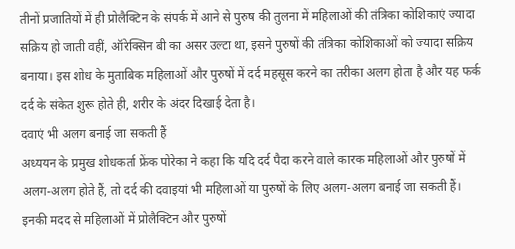तीनों प्रजातियों में ही प्रोलैक्टिन के संपर्क में आने से पुरुष की तुलना में महिलाओं की तंत्रिका कोशिकाएं ज्यादा सक्रिय हो जाती वहीं, ऑरेक्सिन बी का असर उल्टा था, इसने पुरुषों की तंत्रिका कोशिकाओं को ज्यादा सक्रिय बनाया। इस शोध के मुताबिक महिलाओं और पुरुषों में दर्द महसूस करने का तरीका अलग होता है और यह फर्क दर्द के संकेत शुरू होते ही, शरीर के अंदर दिखाई देता है।
दवाएं भी अलग बनाई जा सकती हैं
अध्ययन के प्रमुख शोधकर्ता फ्रेंक पोरेका ने कहा कि यदि दर्द पैदा करने वाले कारक महिलाओं और पुरुषों में अलग-अलग होते हैं, तो दर्द की दवाइयां भी महिलाओं या पुरुषों के लिए अलग-अलग बनाई जा सकती हैं। इनकी मदद से महिलाओं में प्रोलैक्टिन और पुरुषों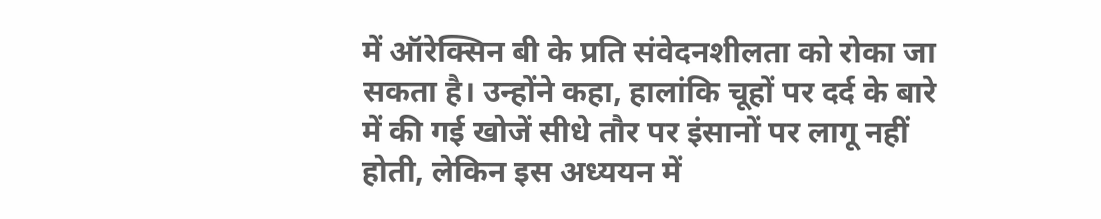में ऑरेक्सिन बी के प्रति संवेदनशीलता को रोका जा सकता है। उन्होंने कहा, हालांकि चूहों पर दर्द के बारे में की गई खोजें सीधे तौर पर इंसानों पर लागू नहीं होती, लेकिन इस अध्ययन में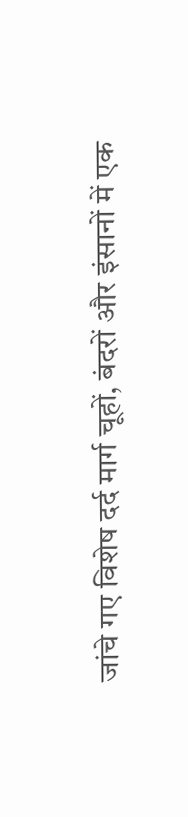जांचे गए विशेष दर्द मार्ग चूहों, बंदरों और इंसानों में एक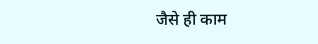जैसे ही काम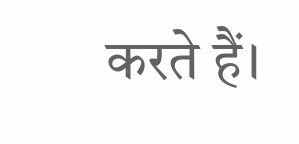करते हैं।